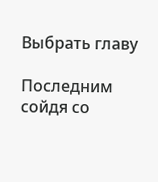Выбрать главу

Последним сойдя со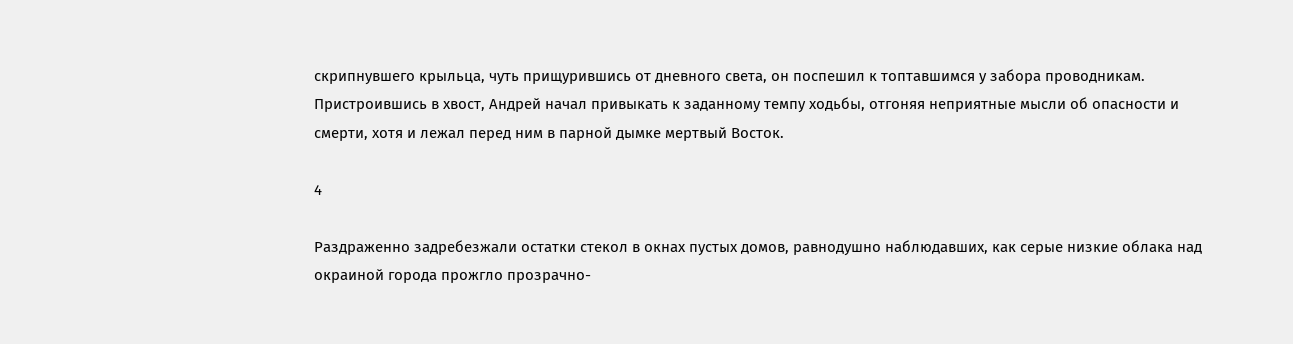скрипнувшего крыльца, чуть прищурившись от дневного света, он поспешил к топтавшимся у забора проводникам. Пристроившись в хвост, Андрей начал привыкать к заданному темпу ходьбы, отгоняя неприятные мысли об опасности и смерти, хотя и лежал перед ним в парной дымке мертвый Восток.

4

Раздраженно задребезжали остатки стекол в окнах пустых домов, равнодушно наблюдавших, как серые низкие облака над окраиной города прожгло прозрачно-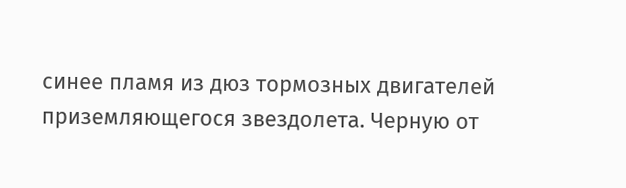синее пламя из дюз тормозных двигателей приземляющегося звездолета. Черную от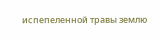испепеленной травы землю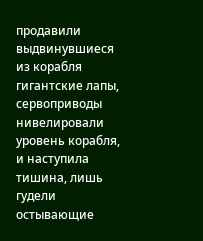продавили выдвинувшиеся из корабля гигантские лапы, сервоприводы нивелировали уровень корабля, и наступила тишина, лишь гудели остывающие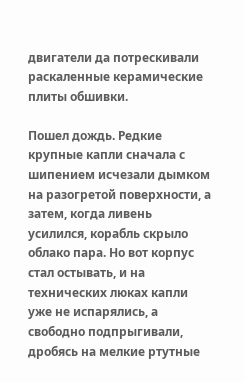двигатели да потрескивали раскаленные керамические плиты обшивки.

Пошел дождь. Редкие крупные капли сначала с шипением исчезали дымком на разогретой поверхности, а затем, когда ливень усилился, корабль скрыло облако пара. Но вот корпус стал остывать, и на технических люках капли уже не испарялись, а свободно подпрыгивали, дробясь на мелкие ртутные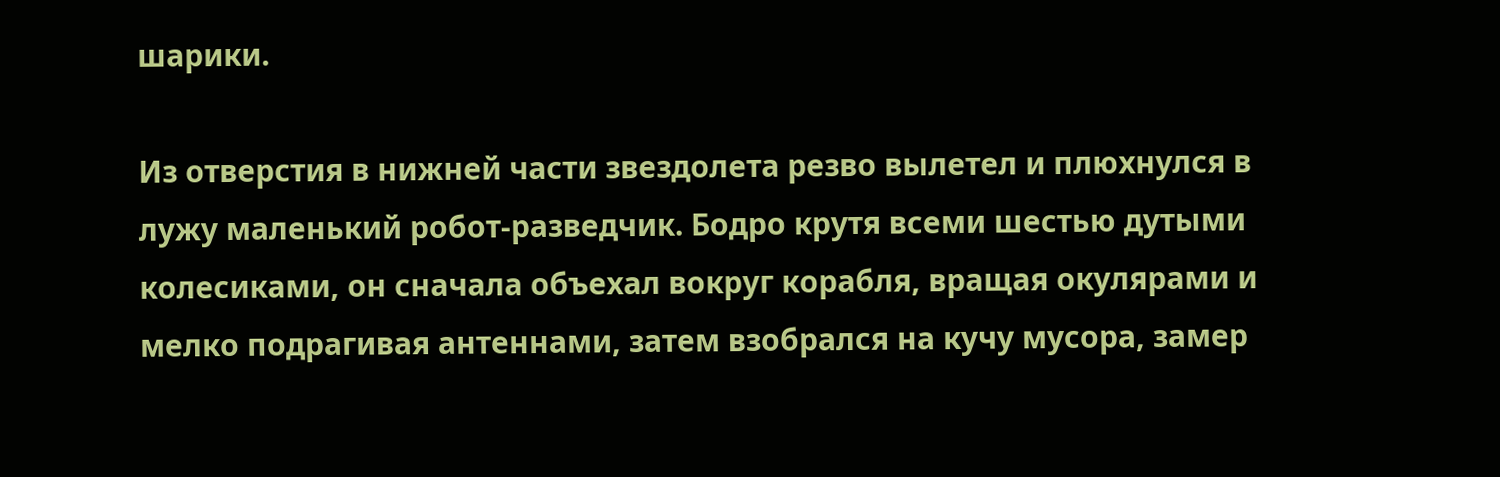шарики.

Из отверстия в нижней части звездолета резво вылетел и плюхнулся в лужу маленький робот-разведчик. Бодро крутя всеми шестью дутыми колесиками, он сначала объехал вокруг корабля, вращая окулярами и мелко подрагивая антеннами, затем взобрался на кучу мусора, замер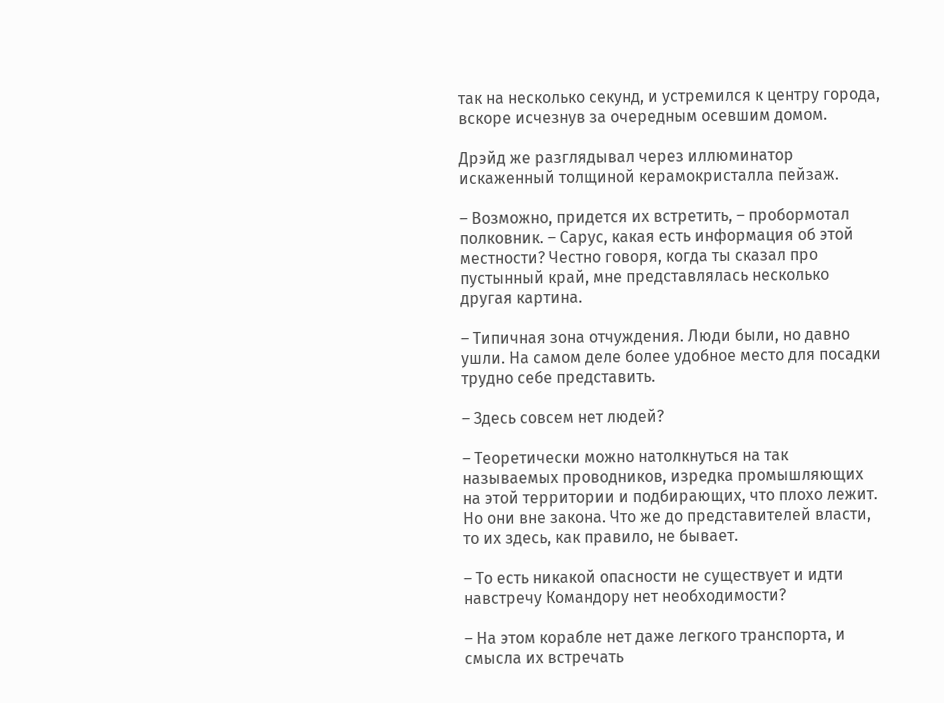так на несколько секунд, и устремился к центру города, вскоре исчезнув за очередным осевшим домом.

Дрэйд же разглядывал через иллюминатор искаженный толщиной керамокристалла пейзаж.

– Возможно, придется их встретить, – пробормотал полковник. – Сарус, какая есть информация об этой местности? Честно говоря, когда ты сказал про пустынный край, мне представлялась несколько другая картина.

– Типичная зона отчуждения. Люди были, но давно ушли. На самом деле более удобное место для посадки трудно себе представить.

– Здесь совсем нет людей?

– Теоретически можно натолкнуться на так называемых проводников, изредка промышляющих на этой территории и подбирающих, что плохо лежит. Но они вне закона. Что же до представителей власти, то их здесь, как правило, не бывает.

– То есть никакой опасности не существует и идти навстречу Командору нет необходимости?

– На этом корабле нет даже легкого транспорта, и смысла их встречать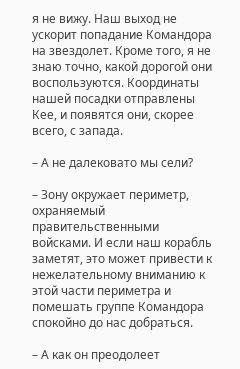я не вижу. Наш выход не ускорит попадание Командора на звездолет. Кроме того, я не знаю точно, какой дорогой они воспользуются. Координаты нашей посадки отправлены Кее, и появятся они, скорее всего, с запада.

– А не далековато мы сели?

– Зону окружает периметр, охраняемый правительственными войсками. И если наш корабль заметят, это может привести к нежелательному вниманию к этой части периметра и помешать группе Командора спокойно до нас добраться.

– А как он преодолеет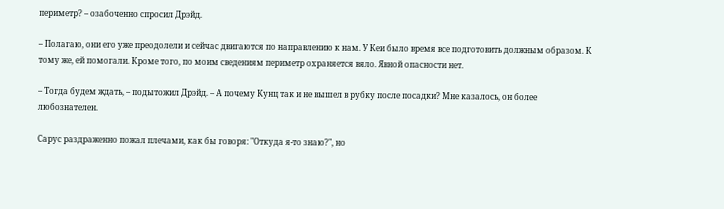периметр? – озабоченно спросил Дрэйд.

– Полагаю, они его уже преодолели и сейчас двигаются по направлению к нам. У Кеи было время все подготовить должным образом. К тому же, ей помогали. Кроме того, по моим сведениям периметр охраняется вяло. Явной опасности нет.

– Тогда будем ждать, – подытожил Дрэйд. – А почему Кунц так и не вышел в рубку после посадки? Мне казалось, он более любознателен.

Сарус раздраженно пожал плечами, как бы говоря: "Откуда я-то знаю?", но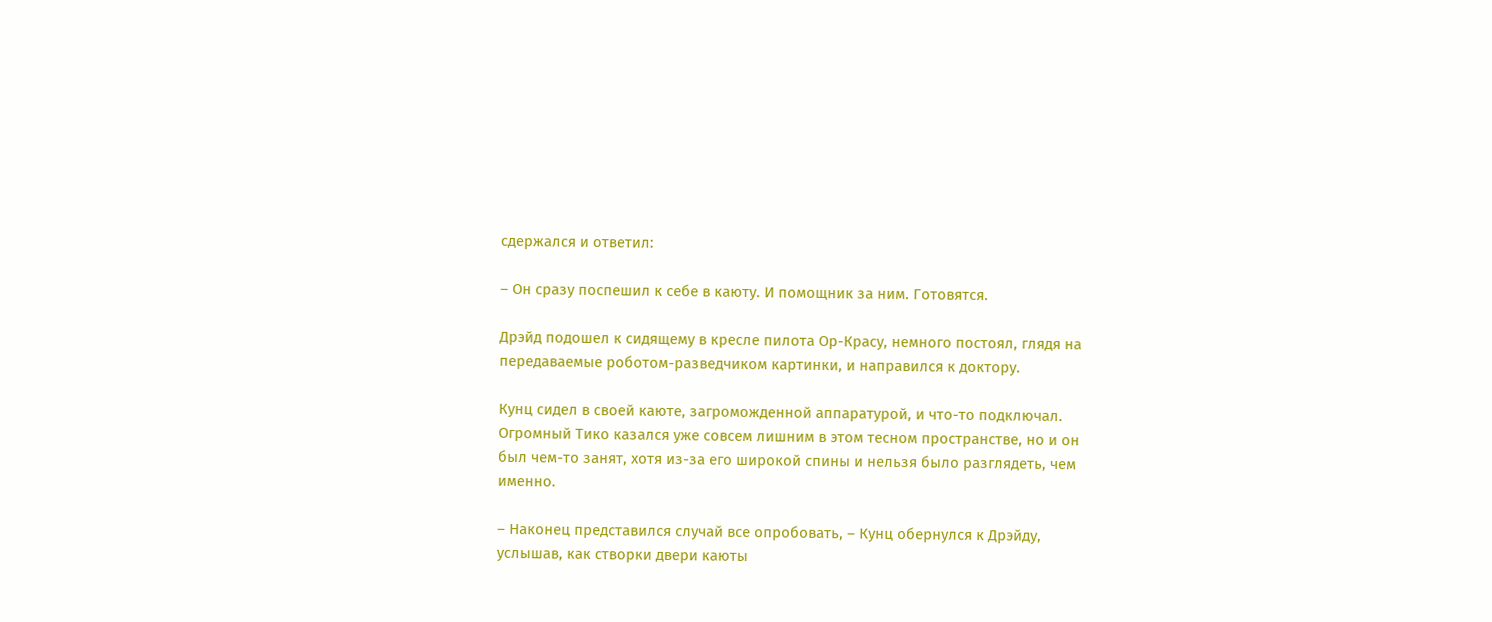сдержался и ответил:

– Он сразу поспешил к себе в каюту. И помощник за ним. Готовятся.

Дрэйд подошел к сидящему в кресле пилота Ор-Красу, немного постоял, глядя на передаваемые роботом-разведчиком картинки, и направился к доктору.

Кунц сидел в своей каюте, загроможденной аппаратурой, и что-то подключал. Огромный Тико казался уже совсем лишним в этом тесном пространстве, но и он был чем-то занят, хотя из-за его широкой спины и нельзя было разглядеть, чем именно.

– Наконец представился случай все опробовать, – Кунц обернулся к Дрэйду, услышав, как створки двери каюты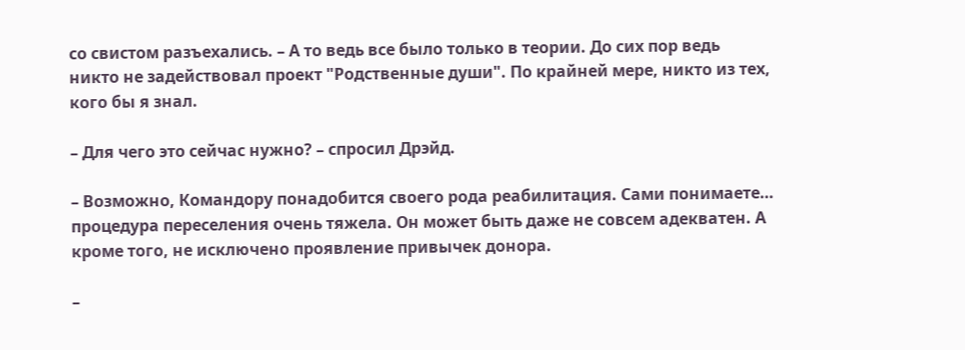со свистом разъехались. – А то ведь все было только в теории. До сих пор ведь никто не задействовал проект "Родственные души". По крайней мере, никто из тех, кого бы я знал.

– Для чего это сейчас нужно? – спросил Дрэйд.

– Возможно, Командору понадобится своего рода реабилитация. Сами понимаете… процедура переселения очень тяжела. Он может быть даже не совсем адекватен. А кроме того, не исключено проявление привычек донора.

–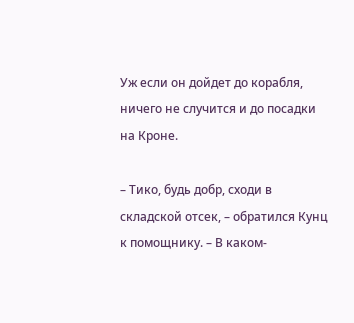Уж если он дойдет до корабля, ничего не случится и до посадки на Кроне.

– Тико, будь добр, сходи в складской отсек, – обратился Кунц к помощнику. – В каком-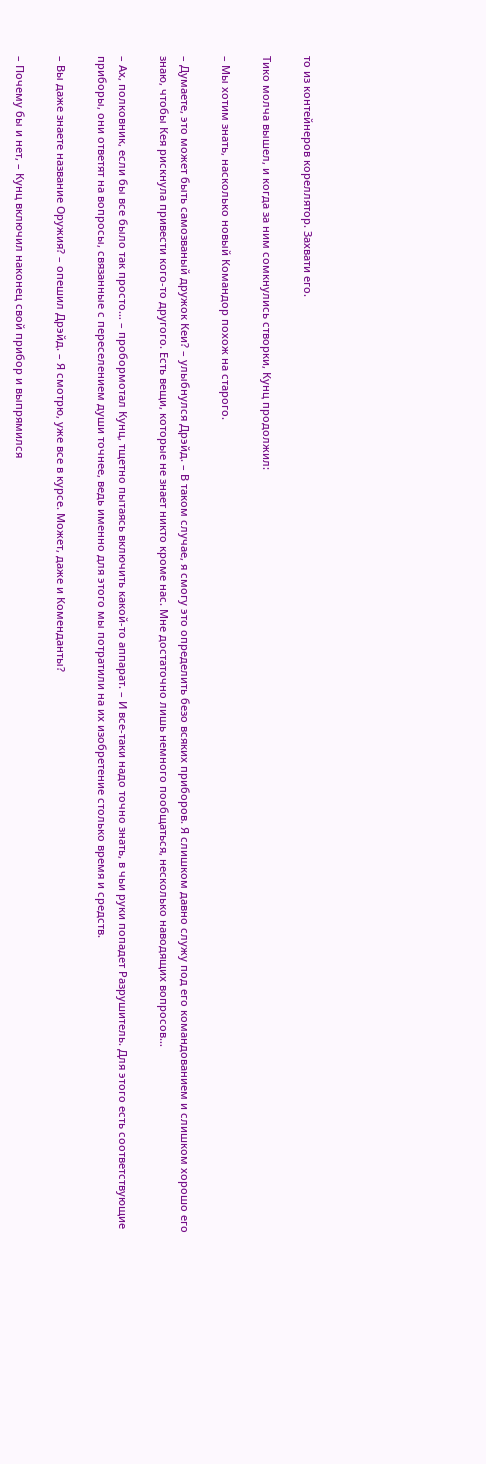то из контейнеров кореллятор. Захвати его.

Тико молча вышел, и когда за ним сомкнулись створки, Кунц продолжил:

– Мы хотим знать, насколько новый Командор похож на старого.

– Думаете, это может быть самозваный дружок Кеи? – улыбнулся Дрэйд. – В таком случае, я смогу это определить безо всяких приборов. Я слишком давно служу под его командованием и слишком хорошо его знаю, чтобы Кея рискнула привести кого-то другого. Есть вещи, которые не знает никто кроме нас. Мне достаточно лишь немного пообщаться, несколько наводящих вопросов…

– Ах, полковник, если бы все было так просто… – пробормотал Кунц, тщетно пытаясь включить какой-то аппарат. – И все-таки надо точно знать, в чьи руки попадет Разрушитель. Для этого есть соответствующие приборы, они ответят на вопросы, связанные с переселением души точнее, ведь именно для этого мы потратили на их изобретение столько время и средств.

– Вы даже знаете название Оружия? – опешил Дрэйд. – Я смотрю, уже все в курсе. Может, даже и Коменданты?

– Почему бы и нет, – Кунц включил наконец свой прибор и выпрямился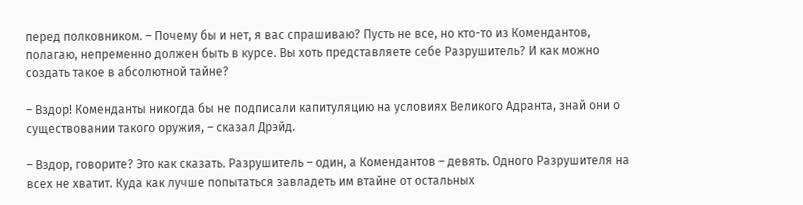перед полковником. – Почему бы и нет, я вас спрашиваю? Пусть не все, но кто-то из Комендантов, полагаю, непременно должен быть в курсе. Вы хоть представляете себе Разрушитель? И как можно создать такое в абсолютной тайне?

– Вздор! Коменданты никогда бы не подписали капитуляцию на условиях Великого Адранта, знай они о существовании такого оружия, – сказал Дрэйд.

– Вздор, говорите? Это как сказать. Разрушитель – один, а Комендантов – девять. Одного Разрушителя на всех не хватит. Куда как лучше попытаться завладеть им втайне от остальных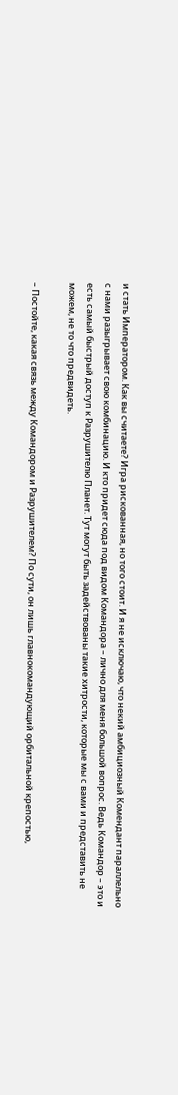и стать Императором. Как вы считаете? Игра рискованная, но того стоит. И я не исключаю, что некий амбициозный Комендант параллельно с нами разыгрывает свою комбинацию. И кто придет сюда под видом Командора – лично для меня большой вопрос. Ведь Командор – это и есть самый быстрый доступ к Разрушителю Планет. Тут могут быть задействованы такие хитрости, которые мы с вами и представить не можем, не то что предвидеть.

– Постойте, какая связь между Командором и Разрушителем? По сути, он лишь главнокомандующий орбитальной крепостью,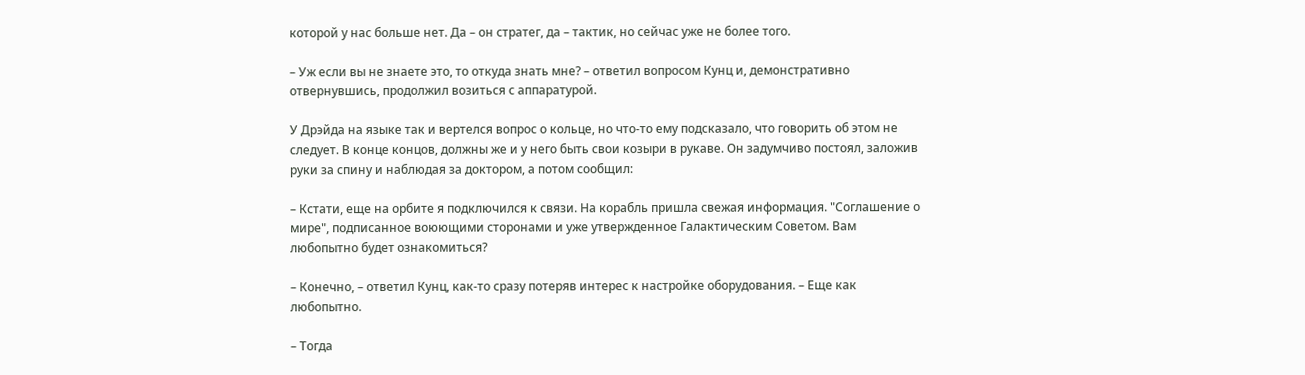которой у нас больше нет. Да – он стратег, да – тактик, но сейчас уже не более того.

– Уж если вы не знаете это, то откуда знать мне? – ответил вопросом Кунц и, демонстративно отвернувшись, продолжил возиться с аппаратурой.

У Дрэйда на языке так и вертелся вопрос о кольце, но что-то ему подсказало, что говорить об этом не следует. В конце концов, должны же и у него быть свои козыри в рукаве. Он задумчиво постоял, заложив руки за спину и наблюдая за доктором, а потом сообщил:

– Кстати, еще на орбите я подключился к связи. На корабль пришла свежая информация. "Соглашение о мире", подписанное воюющими сторонами и уже утвержденное Галактическим Советом. Вам любопытно будет ознакомиться?

– Конечно, – ответил Кунц, как-то сразу потеряв интерес к настройке оборудования. – Еще как любопытно.

– Тогда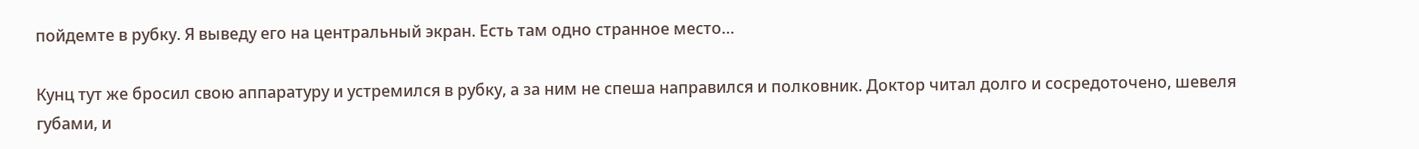пойдемте в рубку. Я выведу его на центральный экран. Есть там одно странное место…

Кунц тут же бросил свою аппаратуру и устремился в рубку, а за ним не спеша направился и полковник. Доктор читал долго и сосредоточено, шевеля губами, и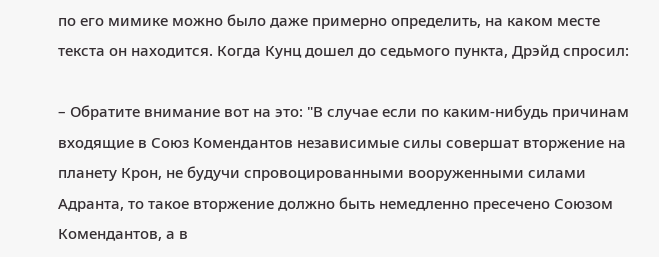по его мимике можно было даже примерно определить, на каком месте текста он находится. Когда Кунц дошел до седьмого пункта, Дрэйд спросил:

– Обратите внимание вот на это: "В случае если по каким-нибудь причинам входящие в Союз Комендантов независимые силы совершат вторжение на планету Крон, не будучи спровоцированными вооруженными силами Адранта, то такое вторжение должно быть немедленно пресечено Союзом Комендантов, а в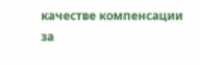качестве компенсации за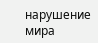нарушение мира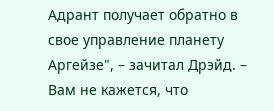Адрант получает обратно в свое управление планету Аргейзе", – зачитал Дрэйд. – Вам не кажется, что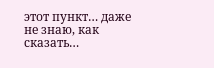этот пункт… даже не знаю, как сказать…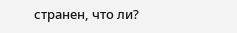странен, что ли?